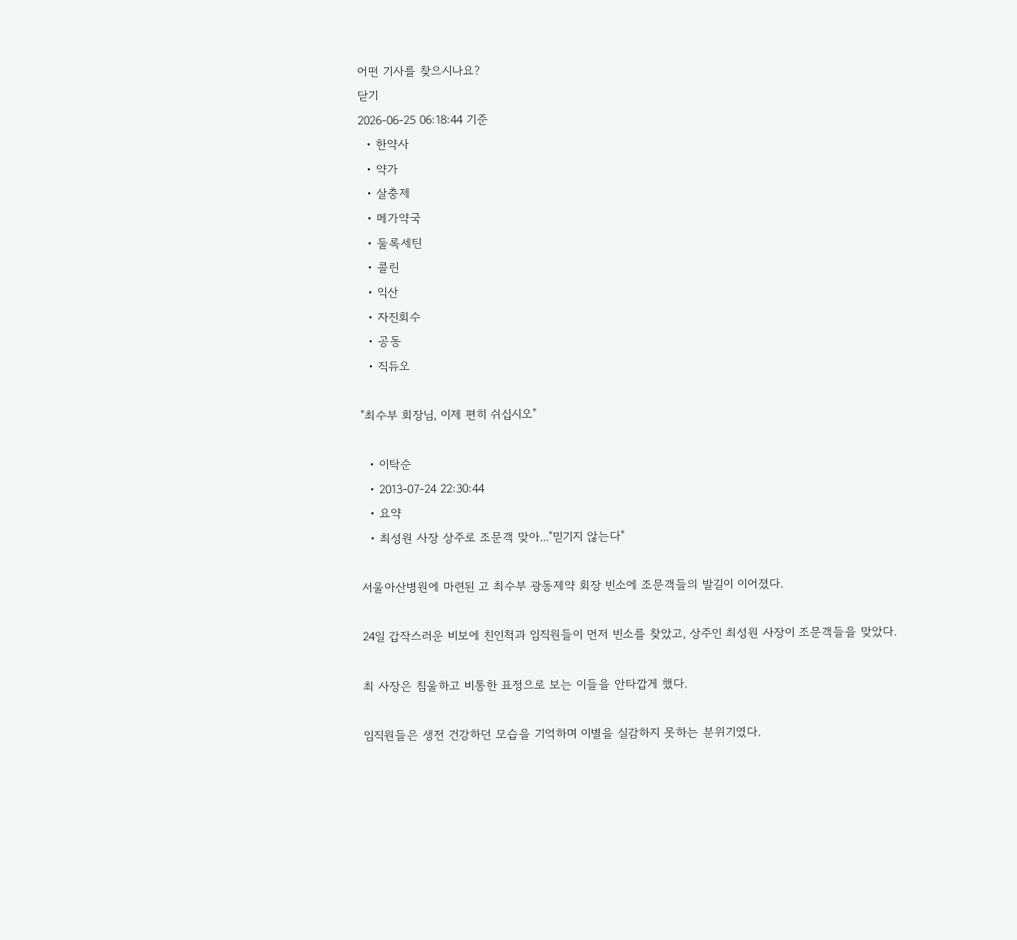어떤 기사를 찾으시나요?
닫기
2026-06-25 06:18:44 기준
  • 한약사
  • 약가
  • 살충제
  • 메가약국
  • 둘록세틴
  • 콜린
  • 익산
  • 자진회수
  • 공동
  • 직듀오

"최수부 회장님, 이제 편히 쉬십시오"

  • 이탁순
  • 2013-07-24 22:30:44
  • 요약
  • 최성원 사장 상주로 조문객 맞아..."믿기지 않는다"

서울아산병원에 마련된 고 최수부 광동제약 회장 빈소에 조문객들의 발길이 이어졌다.

24일 갑작스러운 비보에 친인척과 임직원들이 먼저 빈소를 찾았고, 상주인 최성원 사장이 조문객들을 맞았다.

최 사장은 침울하고 비통한 표정으로 보는 이들을 안타깝게 했다.

임직원들은 생전 건강하던 모습을 기억하며 이별을 실감하지 못하는 분위기였다.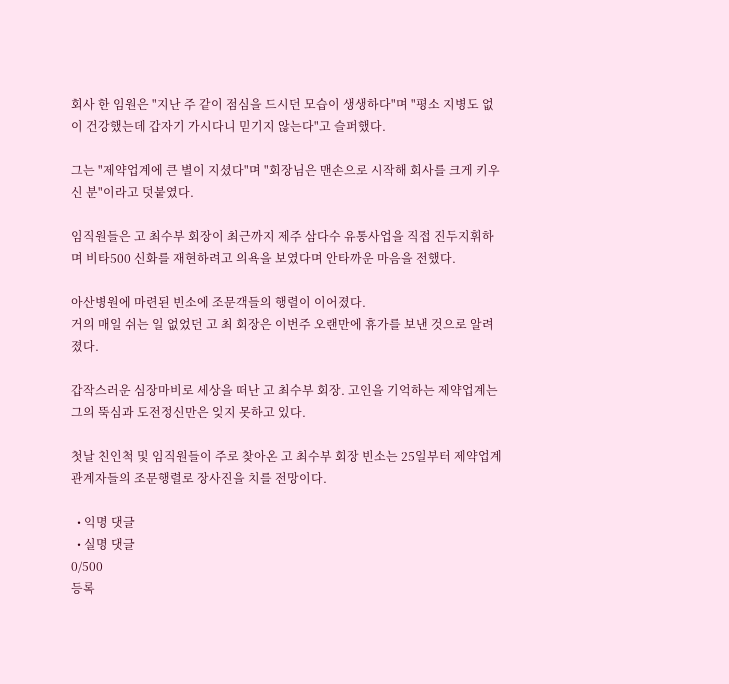회사 한 임원은 "지난 주 같이 점심을 드시던 모습이 생생하다"며 "평소 지병도 없이 건강했는데 갑자기 가시다니 믿기지 않는다"고 슬퍼했다.

그는 "제약업계에 큰 별이 지셨다"며 "회장님은 맨손으로 시작해 회사를 크게 키우신 분"이라고 덧붙였다.

임직원들은 고 최수부 회장이 최근까지 제주 삼다수 유통사업을 직접 진두지휘하며 비타500 신화를 재현하려고 의욕을 보였다며 안타까운 마음을 전했다.

아산병원에 마련된 빈소에 조문객들의 행렬이 이어졌다.
거의 매일 쉬는 일 없었던 고 최 회장은 이번주 오랜만에 휴가를 보낸 것으로 알려졌다.

갑작스러운 심장마비로 세상을 떠난 고 최수부 회장. 고인을 기억하는 제약업계는 그의 뚝심과 도전정신만은 잊지 못하고 있다.

첫날 친인척 및 임직원들이 주로 찾아온 고 최수부 회장 빈소는 25일부터 제약업계 관계자들의 조문행렬로 장사진을 치를 전망이다.

  • 익명 댓글
  • 실명 댓글
0/500
등록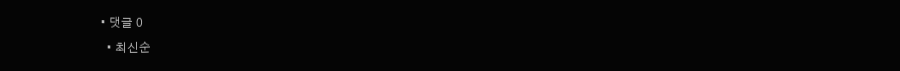• 댓글 0
  • 최신순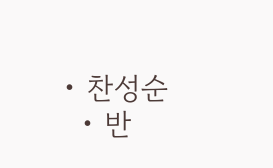• 찬성순
  • 반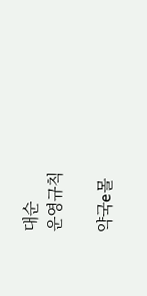대순
운영규칙

약국e몰